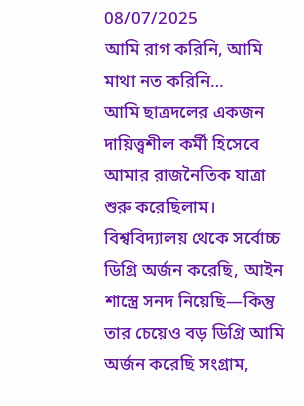08/07/2025
আমি রাগ করিনি, আমি মাথা নত করিনি…
আমি ছাত্রদলের একজন দায়িত্ত্বশীল কর্মী হিসেবে আমার রাজনৈতিক যাত্রা শুরু করেছিলাম। বিশ্ববিদ্যালয় থেকে সর্বোচ্চ ডিগ্রি অর্জন করেছি, আইন শাস্ত্রে সনদ নিয়েছি—কিন্তু তার চেয়েও বড় ডিগ্রি আমি অর্জন করেছি সংগ্রাম,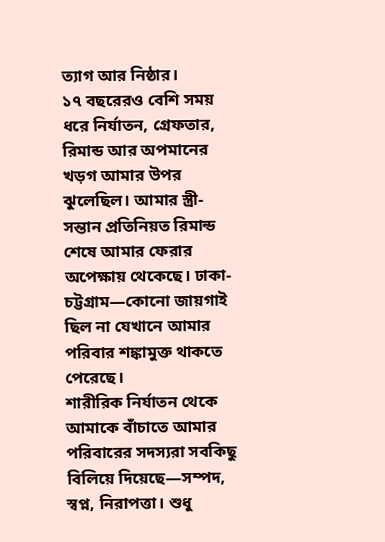ত্যাগ আর নিষ্ঠার।
১৭ বছরেরও বেশি সময় ধরে নির্যাতন, গ্রেফতার, রিমান্ড আর অপমানের খড়গ আমার উপর ঝুলেছিল। আমার স্ত্রী-সন্তান প্রতিনিয়ত রিমান্ড শেষে আমার ফেরার অপেক্ষায় থেকেছে। ঢাকা-চট্টগ্রাম—কোনো জায়গাই ছিল না যেখানে আমার পরিবার শঙ্কামুক্ত থাকতে পেরেছে।
শারীরিক নির্যাতন থেকে আমাকে বাঁচাতে আমার পরিবারের সদস্যরা সবকিছু বিলিয়ে দিয়েছে—সম্পদ, স্বপ্ন, নিরাপত্তা। শুধু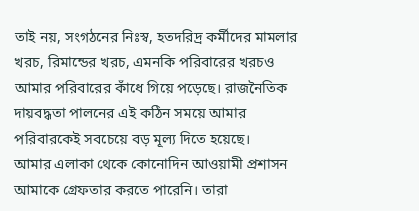তাই নয়, সংগঠনের নিঃস্ব, হতদরিদ্র কর্মীদের মামলার খরচ, রিমান্ডের খরচ, এমনকি পরিবারের খরচও আমার পরিবারের কাঁধে গিয়ে পড়েছে। রাজনৈতিক দায়বদ্ধতা পালনের এই কঠিন সময়ে আমার পরিবারকেই সবচেয়ে বড় মূল্য দিতে হয়েছে।
আমার এলাকা থেকে কোনোদিন আওয়ামী প্রশাসন আমাকে গ্রেফতার করতে পারেনি। তারা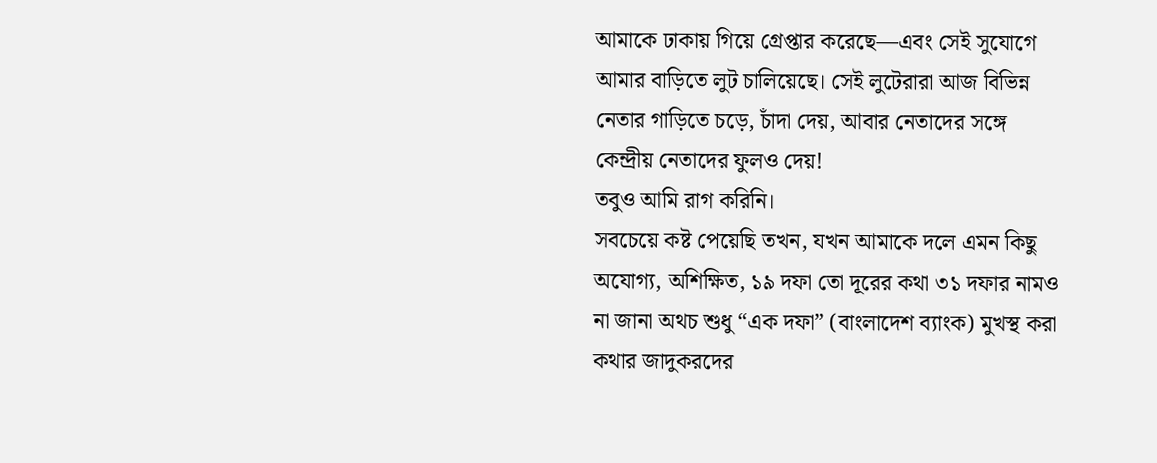আমাকে ঢাকায় গিয়ে গ্রেপ্তার করেছে—এবং সেই সুযোগে আমার বাড়িতে লুট চালিয়েছে। সেই লুটেরারা আজ বিভিন্ন নেতার গাড়িতে চড়ে, চাঁদা দেয়, আবার নেতাদের সঙ্গে কেন্দ্রীয় নেতাদের ফুলও দেয়!
তবুও আমি রাগ করিনি।
সবচেয়ে কষ্ট পেয়েছি তখন, যখন আমাকে দলে এমন কিছু অযোগ্য, অশিক্ষিত, ১৯ দফা তো দূরের কথা ৩১ দফার নামও না জানা অথচ শুধু “এক দফা” (বাংলাদেশ ব্যাংক) মুখস্থ করা কথার জাদুকরদের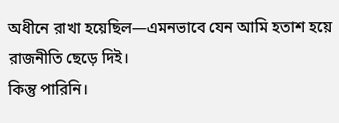অধীনে রাখা হয়েছিল—এমনভাবে যেন আমি হতাশ হয়ে রাজনীতি ছেড়ে দিই।
কিন্তু পারিনি।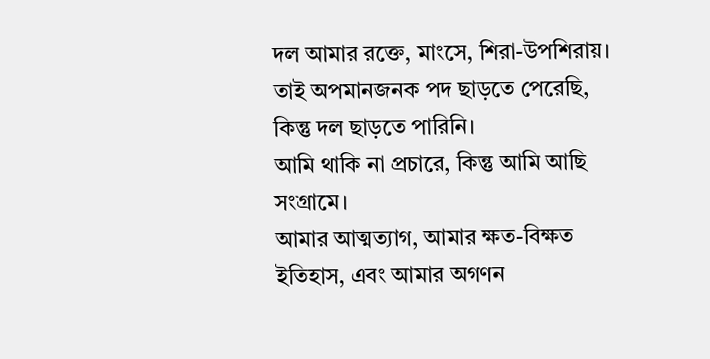দল আমার রক্তে, মাংসে, শিরা-উপশিরায়।
তাই অপমানজনক পদ ছাড়তে পেরেছি, কিন্তু দল ছাড়তে পারিনি।
আমি থাকি না প্রচারে, কিন্তু আমি আছি সংগ্রামে।
আমার আত্মত্যাগ, আমার ক্ষত-বিক্ষত ইতিহাস, এবং আমার অগণন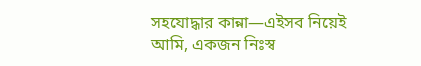সহযোদ্ধার কান্না—এইসব নিয়েই আমি, একজন নিঃস্ব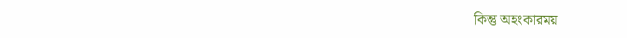কিন্তু অহংকারময়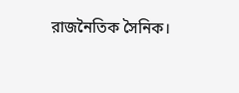রাজনৈতিক সৈনিক।